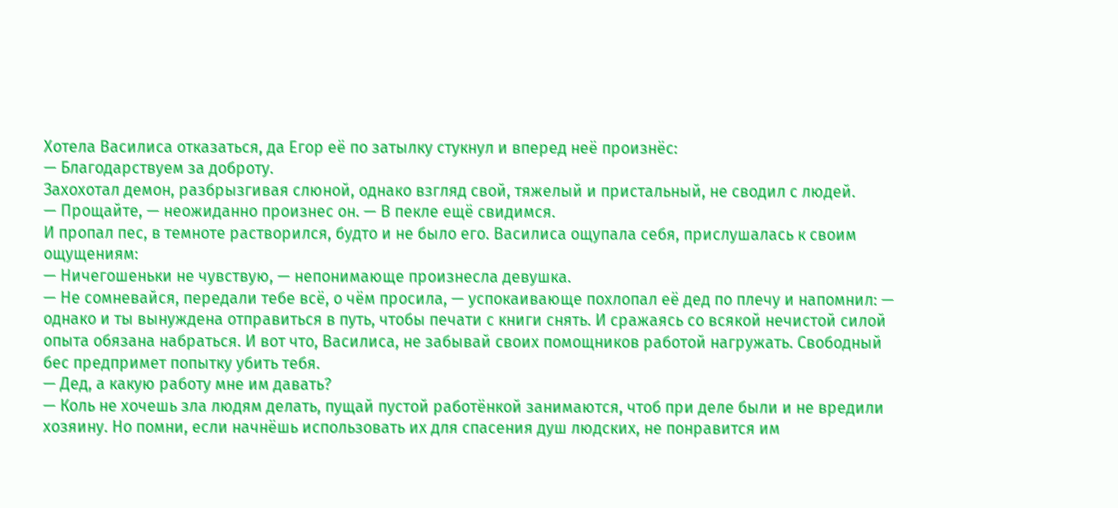Хотела Василиса отказаться, да Егор её по затылку стукнул и вперед неё произнёс:
— Благодарствуем за доброту.
Захохотал демон, разбрызгивая слюной, однако взгляд свой, тяжелый и пристальный, не сводил с людей.
— Прощайте, — неожиданно произнес он. — В пекле ещё свидимся.
И пропал пес, в темноте растворился, будто и не было его. Василиса ощупала себя, прислушалась к своим ощущениям:
— Ничегошеньки не чувствую, — непонимающе произнесла девушка.
— Не сомневайся, передали тебе всё, о чём просила, — успокаивающе похлопал её дед по плечу и напомнил: — однако и ты вынуждена отправиться в путь, чтобы печати с книги снять. И сражаясь со всякой нечистой силой опыта обязана набраться. И вот что, Василиса, не забывай своих помощников работой нагружать. Свободный бес предпримет попытку убить тебя.
— Дед, а какую работу мне им давать?
— Коль не хочешь зла людям делать, пущай пустой работёнкой занимаются, чтоб при деле были и не вредили хозяину. Но помни, если начнёшь использовать их для спасения душ людских, не понравится им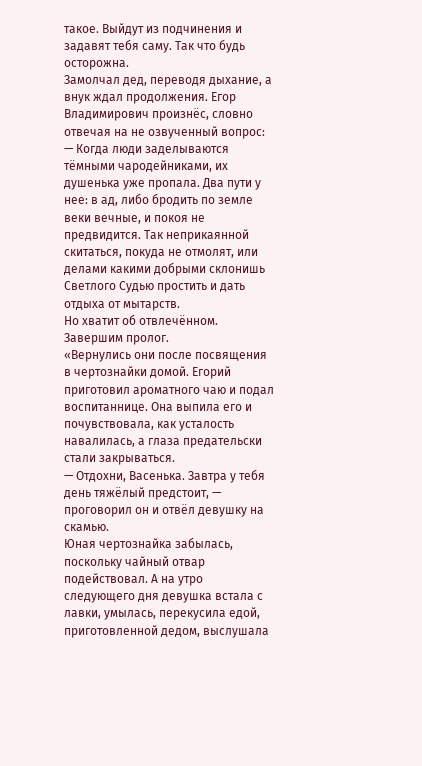такое. Выйдут из подчинения и задавят тебя саму. Так что будь осторожна.
Замолчал дед, переводя дыхание, а внук ждал продолжения. Егор Владимирович произнёс, словно отвечая на не озвученный вопрос:
— Когда люди заделываются тёмными чародейниками, их душенька уже пропала. Два пути у нее: в ад, либо бродить по земле веки вечные, и покоя не предвидится. Так неприкаянной скитаться, покуда не отмолят, или делами какими добрыми склонишь Светлого Судью простить и дать отдыха от мытарств.
Но хватит об отвлечённом. Завершим пролог.
«Вернулись они после посвящения в чертознайки домой. Егорий приготовил ароматного чаю и подал воспитаннице. Она выпила его и почувствовала, как усталость навалилась, а глаза предательски стали закрываться.
— Отдохни, Васенька. Завтра у тебя день тяжёлый предстоит, — проговорил он и отвёл девушку на скамью.
Юная чертознайка забылась, поскольку чайный отвар подействовал. А на утро следующего дня девушка встала с лавки, умылась, перекусила едой, приготовленной дедом, выслушала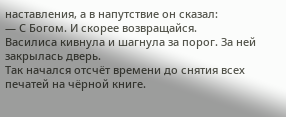наставления, а в напутствие он сказал:
— С Богом. И скорее возвращайся.
Василиса кивнула и шагнула за порог. За ней закрылась дверь.
Так начался отсчёт времени до снятия всех печатей на чёрной книге.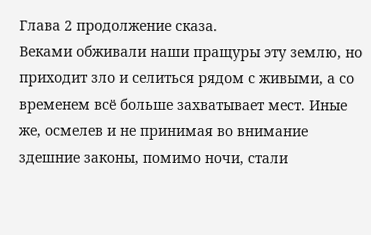Глава 2 продолжение сказа.
Веками обживали наши пращуры эту землю, но приходит зло и селиться рядом с живыми, а со временем всё больше захватывает мест. Иные же, осмелев и не принимая во внимание здешние законы, помимо ночи, стали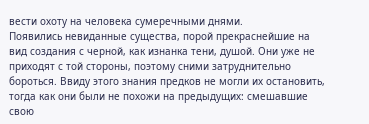вести охоту на человека сумеречными днями.
Появились невиданные существа, порой прекраснейшие на вид создания с черной, как изнанка тени, душой. Они уже не приходят с той стороны, поэтому сними затруднительно бороться. Ввиду этого знания предков не могли их остановить, тогда как они были не похожи на предыдущих: смешавшие свою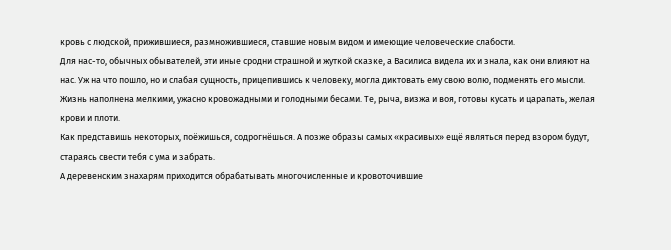кровь с людской, прижившиеся, размножившиеся, ставшие новым видом и имеющие человеческие слабости.
Для нас-то, обычных обывателей, эти иные сродни страшной и жуткой сказке, а Василиса видела их и знала, как они влияют на нас. Уж на что пошло, но и слабая сущность, прицепившись к человеку, могла диктовать ему свою волю, подменять его мысли.
Жизнь наполнена мелкими, ужасно кровожадными и голодными бесами. Те, рыча, визжа и воя, готовы кусать и царапать, желая крови и плоти.
Как представишь некоторых, поёжишься, содрогнёшься. А позже образы самых «красивых» ещё являться перед взором будут, стараясь свести тебя с ума и забрать.
А деревенским знахарям приходится обрабатывать многочисленные и кровоточившие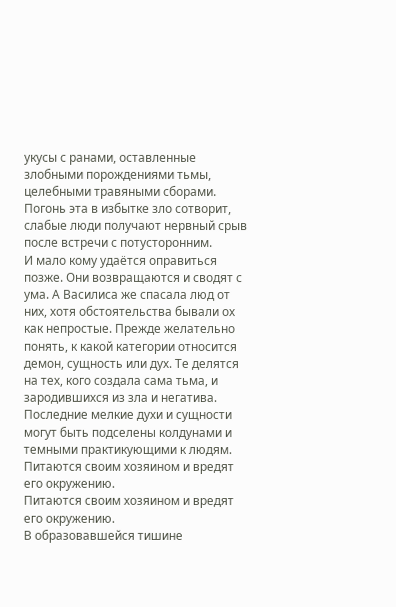укусы с ранами, оставленные злобными порождениями тьмы, целебными травяными сборами.
Погонь эта в избытке зло сотворит, слабые люди получают нервный срыв после встречи с потусторонним.
И мало кому удаётся оправиться позже. Они возвращаются и сводят с ума. А Василиса же спасала люд от них, хотя обстоятельства бывали ох как непростые. Прежде желательно понять, к какой категории относится демон, сущность или дух. Те делятся на тех, кого создала сама тьма, и зародившихся из зла и негатива.
Последние мелкие духи и сущности могут быть подселены колдунами и темными практикующими к людям. Питаются своим хозяином и вредят его окружению.
Питаются своим хозяином и вредят его окружению.
В образовавшейся тишине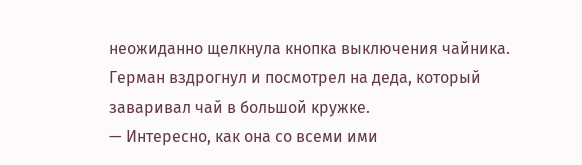неожиданно щелкнула кнопка выключения чайника. Герман вздрогнул и посмотрел на деда, который заваривал чай в большой кружке.
— Интересно, как она со всеми ими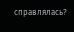справлялась?